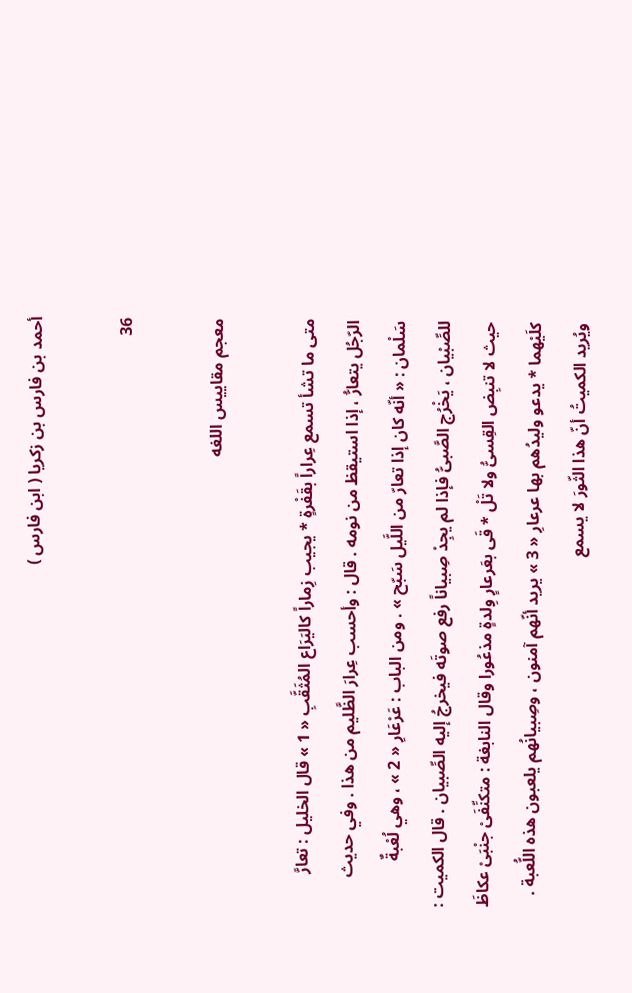أحمد بن فارس بن زكريا ( ابن فارس )

36

معجم مقاييس اللغه

متى ما تشأ تسمع عِراراً بقَفْرةٍ * يجيب زِماراً كاليَرَاع المُثَقَّبِ « 1 » قال الخليل : تعارَّ الرّجُل يتعارُّ ، إذا استيقظ من نومه . قال : وأحسب عِرارَ الظَّليم من هذا . وفي حديث سَلْمان : « أنّه كان إذا تعارّ من اللَّيل سَبّح » . ومن الباب : عَرْعَارِ « 2 » ، وهي لُعْبةٌ للصِّبْيان ، يَخْرُج الصَّبىُّ فإذا لم يجِدْ صِبياناً رفع صوتَه فيخرجُ إليه الصِّبيان . قال الكميت : حيث لا تنبِض القِسىُّ ولا تَلْ * قَى بعَرعارٍ وِلدةٍ مذعُورا وقال النابغة : متكنِّفَىْ جنْبَىْ عكاظَ كلَيْهما * يدعو وليدُهم بها عرعارِ « 3 » يريد أنّهم آمنون ، وصِبيانُهم يلعبون هذه اللُّعبة . ويُريد الكميتُ أنّ هذا الثّورَ لا يسمع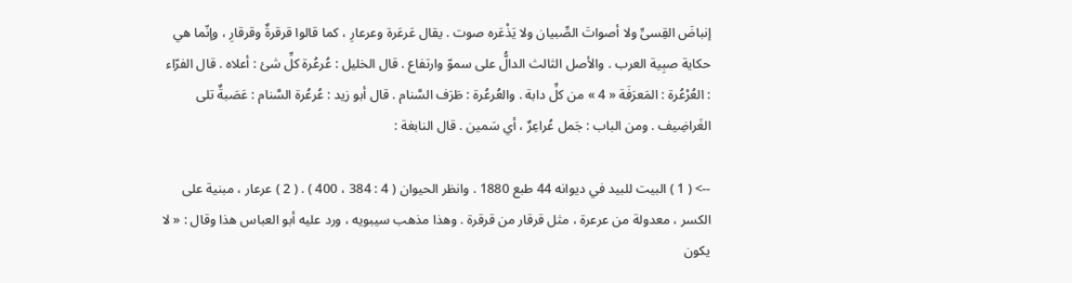إنباضَ القِسىِّ ولا أصواتَ الصِّبيان ولا يَذْعَره صوت . يقال عَرعَرة وعرعارِ ، كما قالوا قرقرةٌ وقرقارِ ، وإنّما هي حكاية صبِية العرب . والأصل الثالث الدالُّ على سموّ وارتفاع . قال الخليل : عُرعُرة كلِّ شئ : أعلاه . قال الفرّاء : العُرْعُرة : المَعرَفَة « 4 » من كلِّ دابة . والعُرعُرة : طَرَف السَّنام . قال أبو زيد : عُرعُرة السَّنام : عَصَبةٌ تلى الغَراضِيف . ومن الباب : جَمل عُراعِرٌ ، أي سَمين . قال النابغة :

--> ( 1 ) البيت للبيد في ديوانه 44 طبع 1880 . وانظر الحيوان ( 4 : 384 ، 400 ) . ( 2 ) عرعار ، مبنية على الكسر ، معدولة من عرعرة ، مثل قرقار من قرقرة . وهذا مذهب سيبويه ، ورد عليه أبو العباس هذا وقال : « لا يكون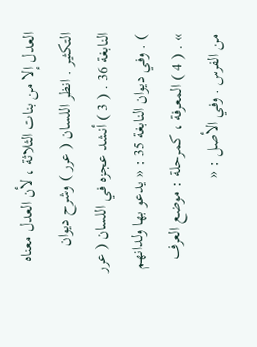العدل إلا من بنات الثلاثة ، لأن العدل معناه التكثير . انظر اللسان ( عرر ) وشرح ديوان النابغة 36 . ( 3 ) أنشد عجزه في اللسان ( عرر ) . وفي ديوان النابغة 35 : « يدعو بها ولدانهم » . ( 4 ) المعرفة ، كمرحلة : موضع العرف من الفرس . وفي الأصل : «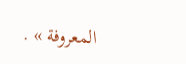المعروفة » .